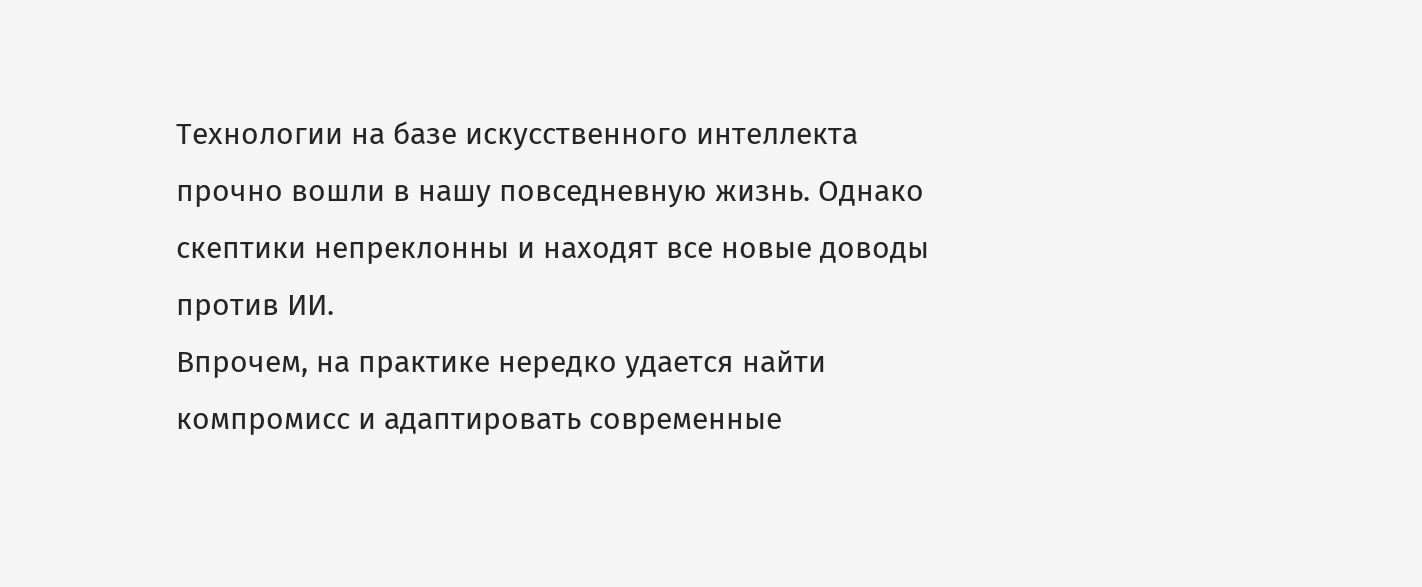Технологии на базе искусственного интеллекта прочно вошли в нашу повседневную жизнь. Однако скептики непреклонны и находят все новые доводы против ИИ.
Впрочем, на практике нередко удается найти компромисс и адаптировать современные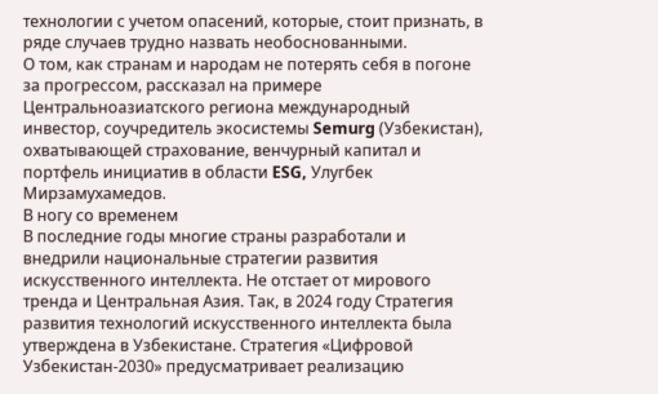технологии с учетом опасений, которые, стоит признать, в ряде случаев трудно назвать необоснованными.
О том, как странам и народам не потерять себя в погоне за прогрессом, рассказал на примере Центральноазиатского региона международный инвестор, соучредитель экосистемы Semurg (Узбекистан), охватывающей страхование, венчурный капитал и портфель инициатив в области ESG, Улугбек Мирзамухамедов.
В ногу со временем
В последние годы многие страны разработали и внедрили национальные стратегии развития искусственного интеллекта. Не отстает от мирового тренда и Центральная Азия. Так, в 2024 году Стратегия развития технологий искусственного интеллекта была утверждена в Узбекистане. Стратегия «Цифровой Узбекистан-2030» предусматривает реализацию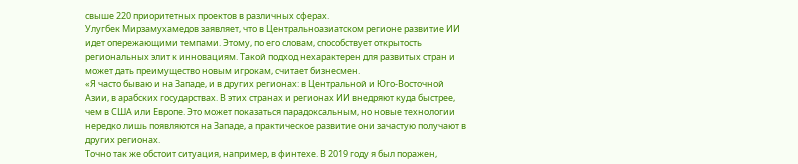свыше 220 приоритетных проектов в различных сферах.
Улугбек Мирзамухамедов заявляет, что в Центральноазиатском регионе развитие ИИ идет опережающими темпами. Этому, по его словам, способствует открытость региональных элит к инновациям. Такой подход нехарактерен для развитых стран и может дать преимущество новым игрокам, считает бизнесмен.
«Я часто бываю и на Западе, и в других регионах: в Центральной и Юго-Восточной Азии, в арабских государствах. В этих странах и регионах ИИ внедряют куда быстрее, чем в США или Европе. Это может показаться парадоксальным, но новые технологии нередко лишь появляются на Западе, а практическое развитие они зачастую получают в других регионах.
Точно так же обстоит ситуация, например, в финтехе. В 2019 году я был поражен,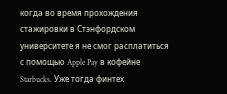когда во время прохождения стажировки в Стэнфордском университете я не смог расплатиться с помощью Apple Pay в кофейне Starbucks. Уже тогда финтех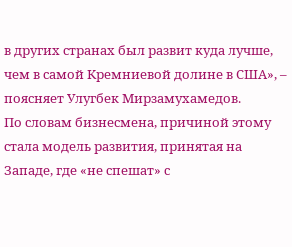в других странах был развит куда лучше, чем в самой Кремниевой долине в США», – поясняет Улугбек Мирзамухамедов.
По словам бизнесмена, причиной этому стала модель развития, принятая на Западе, где «не спешат» с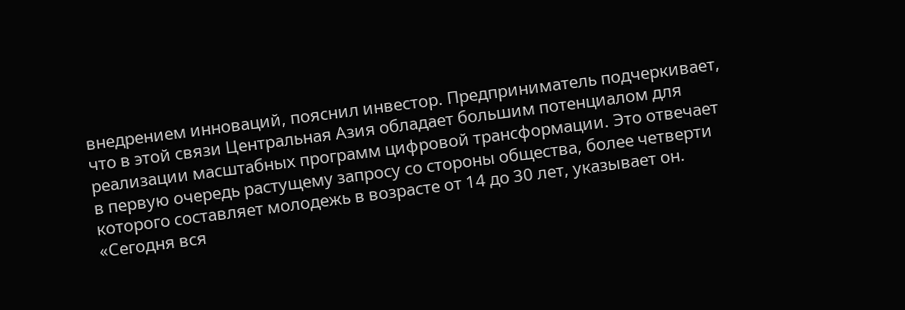внедрением инноваций, пояснил инвестор. Предприниматель подчеркивает, что в этой связи Центральная Азия обладает большим потенциалом для реализации масштабных программ цифровой трансформации. Это отвечает в первую очередь растущему запросу со стороны общества, более четверти которого составляет молодежь в возрасте от 14 до 30 лет, указывает он.
«Сегодня вся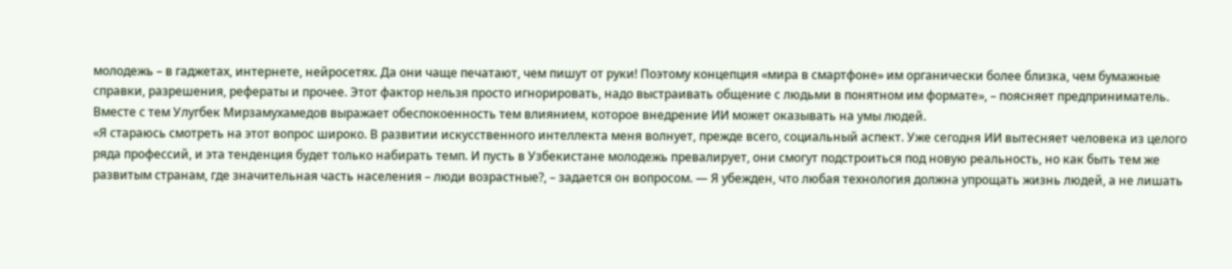молодежь – в гаджетах, интернете, нейросетях. Да они чаще печатают, чем пишут от руки! Поэтому концепция «мира в смартфоне» им органически более близка, чем бумажные справки, разрешения, рефераты и прочее. Этот фактор нельзя просто игнорировать, надо выстраивать общение с людьми в понятном им формате», – поясняет предприниматель.
Вместе с тем Улугбек Мирзамухамедов выражает обеспокоенность тем влиянием, которое внедрение ИИ может оказывать на умы людей.
«Я стараюсь смотреть на этот вопрос широко. В развитии искусственного интеллекта меня волнует, прежде всего, социальный аспект. Уже сегодня ИИ вытесняет человека из целого ряда профессий, и эта тенденция будет только набирать темп. И пусть в Узбекистане молодежь превалирует, они смогут подстроиться под новую реальность, но как быть тем же развитым странам, где значительная часть населения – люди возрастные?, – задается он вопросом. — Я убежден, что любая технология должна упрощать жизнь людей, а не лишать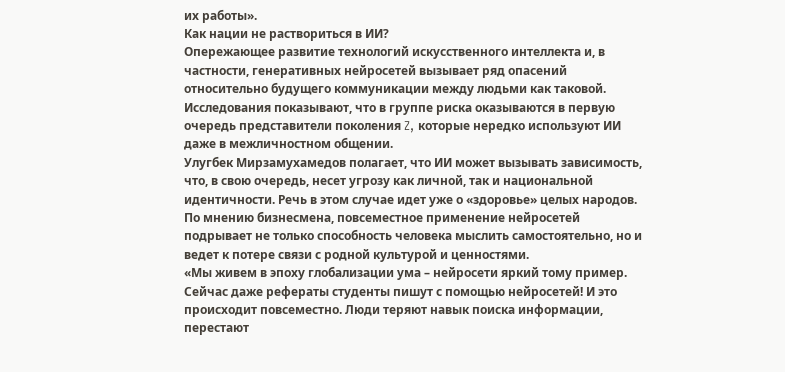их работы».
Как нации не раствориться в ИИ?
Опережающее развитие технологий искусственного интеллекта и, в частности, генеративных нейросетей вызывает ряд опасений относительно будущего коммуникации между людьми как таковой. Исследования показывают, что в группе риска оказываются в первую очередь представители поколения Z, которые нередко используют ИИ даже в межличностном общении.
Улугбек Мирзамухамедов полагает, что ИИ может вызывать зависимость, что, в свою очередь, несет угрозу как личной, так и национальной идентичности. Речь в этом случае идет уже о «здоровье» целых народов. По мнению бизнесмена, повсеместное применение нейросетей подрывает не только способность человека мыслить самостоятельно, но и ведет к потере связи с родной культурой и ценностями.
«Мы живем в эпоху глобализации ума – нейросети яркий тому пример. Сейчас даже рефераты студенты пишут с помощью нейросетей! И это происходит повсеместно. Люди теряют навык поиска информации, перестают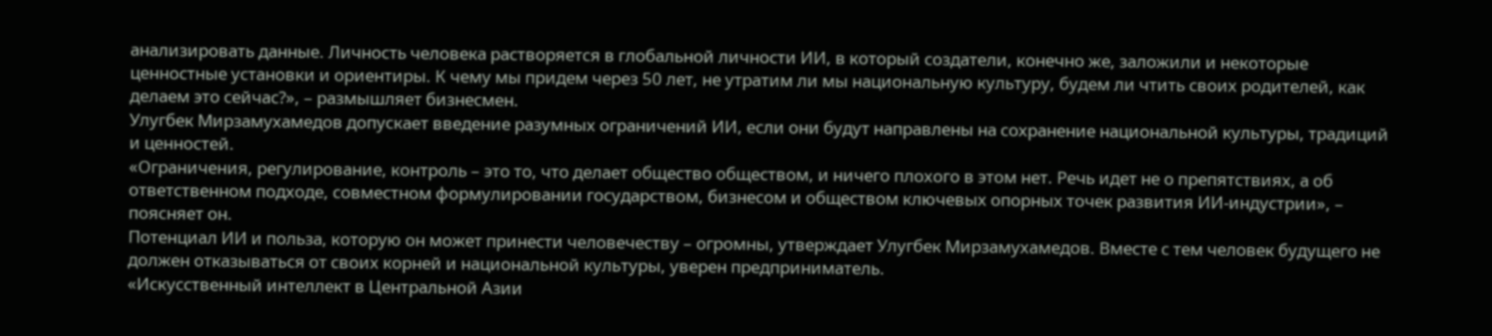анализировать данные. Личность человека растворяется в глобальной личности ИИ, в который создатели, конечно же, заложили и некоторые ценностные установки и ориентиры. К чему мы придем через 50 лет, не утратим ли мы национальную культуру, будем ли чтить своих родителей, как делаем это сейчас?», – размышляет бизнесмен.
Улугбек Мирзамухамедов допускает введение разумных ограничений ИИ, если они будут направлены на сохранение национальной культуры, традиций и ценностей.
«Ограничения, регулирование, контроль – это то, что делает общество обществом, и ничего плохого в этом нет. Речь идет не о препятствиях, а об ответственном подходе, совместном формулировании государством, бизнесом и обществом ключевых опорных точек развития ИИ-индустрии», – поясняет он.
Потенциал ИИ и польза, которую он может принести человечеству – огромны, утверждает Улугбек Мирзамухамедов. Вместе с тем человек будущего не должен отказываться от своих корней и национальной культуры, уверен предприниматель.
«Искусственный интеллект в Центральной Азии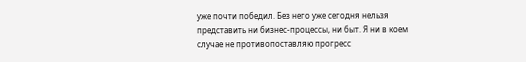уже почти победил. Без него уже сегодня нельзя представить ни бизнес-процессы, ни быт. Я ни в коем случае не противопоставляю прогресс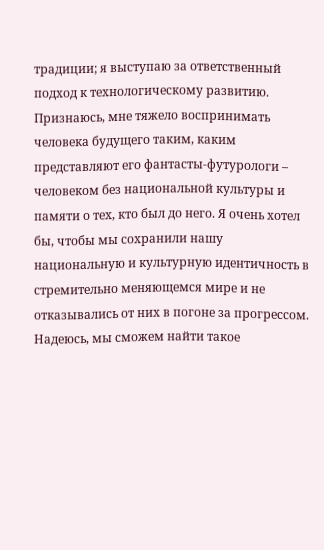традиции; я выступаю за ответственный подход к технологическому развитию. Признаюсь, мне тяжело воспринимать человека будущего таким, каким представляют его фантасты-футурологи – человеком без национальной культуры и памяти о тех, кто был до него. Я очень хотел бы, чтобы мы сохранили нашу национальную и культурную идентичность в стремительно меняющемся мире и не отказывались от них в погоне за прогрессом. Надеюсь, мы сможем найти такое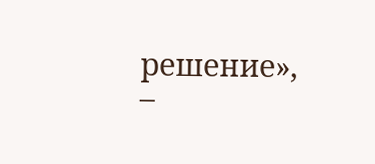решение», –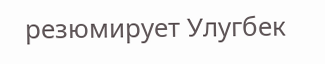резюмирует Улугбек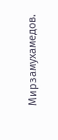Мирзамухамедов.